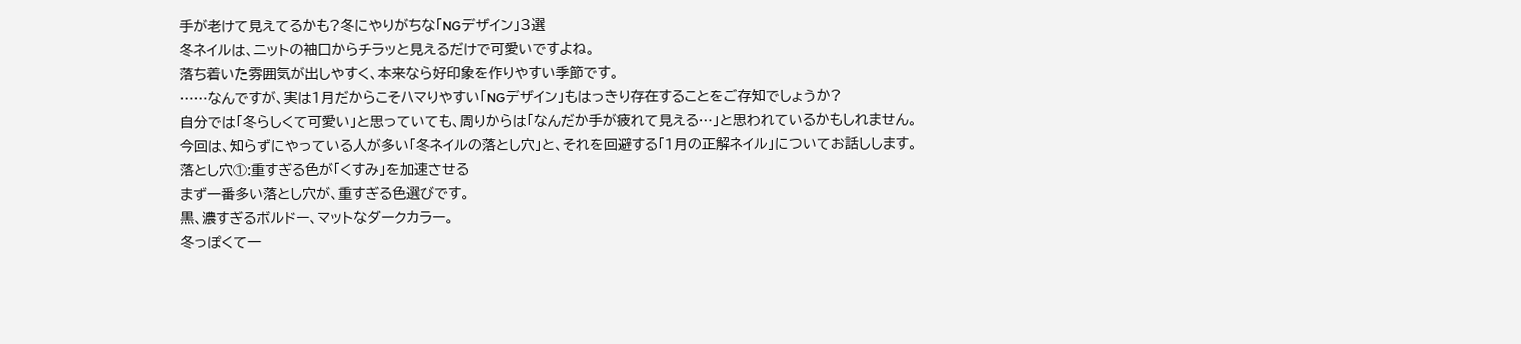手が老けて見えてるかも?冬にやりがちな「NGデザイン」3選
冬ネイルは、ニットの袖口からチラッと見えるだけで可愛いですよね。
落ち着いた雰囲気が出しやすく、本来なら好印象を作りやすい季節です。
……なんですが、実は1月だからこそハマりやすい「NGデザイン」もはっきり存在することをご存知でしょうか?
自分では「冬らしくて可愛い」と思っていても、周りからは「なんだか手が疲れて見える…」と思われているかもしれません。
今回は、知らずにやっている人が多い「冬ネイルの落とし穴」と、それを回避する「1月の正解ネイル」についてお話しします。
落とし穴①:重すぎる色が「くすみ」を加速させる
まず一番多い落とし穴が、重すぎる色選びです。
黒、濃すぎるボルドー、マットなダークカラー。
冬っぽくて一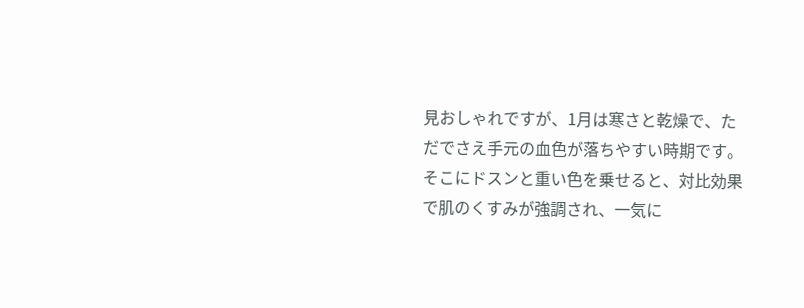見おしゃれですが、1月は寒さと乾燥で、ただでさえ手元の血色が落ちやすい時期です。
そこにドスンと重い色を乗せると、対比効果で肌のくすみが強調され、一気に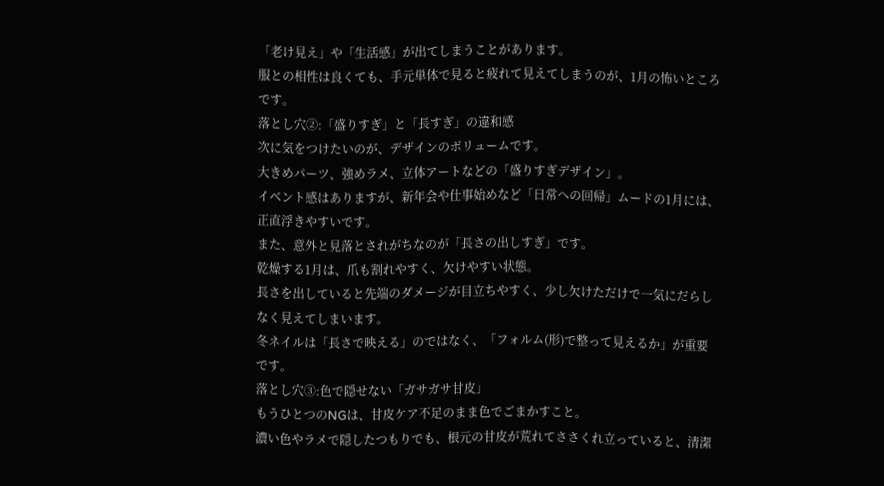「老け見え」や「生活感」が出てしまうことがあります。
服との相性は良くても、手元単体で見ると疲れて見えてしまうのが、1月の怖いところです。
落とし穴②:「盛りすぎ」と「長すぎ」の違和感
次に気をつけたいのが、デザインのボリュームです。
大きめパーツ、強めラメ、立体アートなどの「盛りすぎデザイン」。
イベント感はありますが、新年会や仕事始めなど「日常への回帰」ムードの1月には、正直浮きやすいです。
また、意外と見落とされがちなのが「長さの出しすぎ」です。
乾燥する1月は、爪も割れやすく、欠けやすい状態。
長さを出していると先端のダメージが目立ちやすく、少し欠けただけで一気にだらしなく見えてしまいます。
冬ネイルは「長さで映える」のではなく、「フォルム(形)で整って見えるか」が重要です。
落とし穴③:色で隠せない「ガサガサ甘皮」
もうひとつのNGは、甘皮ケア不足のまま色でごまかすこと。
濃い色やラメで隠したつもりでも、根元の甘皮が荒れてささくれ立っていると、清潔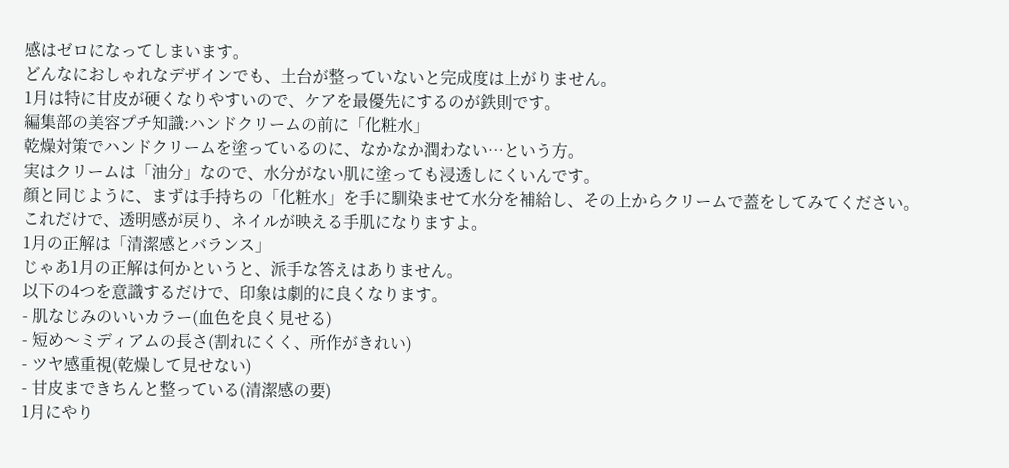感はゼロになってしまいます。
どんなにおしゃれなデザインでも、土台が整っていないと完成度は上がりません。
1月は特に甘皮が硬くなりやすいので、ケアを最優先にするのが鉄則です。
編集部の美容プチ知識:ハンドクリームの前に「化粧水」
乾燥対策でハンドクリームを塗っているのに、なかなか潤わない…という方。
実はクリームは「油分」なので、水分がない肌に塗っても浸透しにくいんです。
顔と同じように、まずは手持ちの「化粧水」を手に馴染ませて水分を補給し、その上からクリームで蓋をしてみてください。
これだけで、透明感が戻り、ネイルが映える手肌になりますよ。
1月の正解は「清潔感とバランス」
じゃあ1月の正解は何かというと、派手な答えはありません。
以下の4つを意識するだけで、印象は劇的に良くなります。
- 肌なじみのいいカラー(血色を良く見せる)
- 短め〜ミディアムの長さ(割れにくく、所作がきれい)
- ツヤ感重視(乾燥して見せない)
- 甘皮まできちんと整っている(清潔感の要)
1月にやり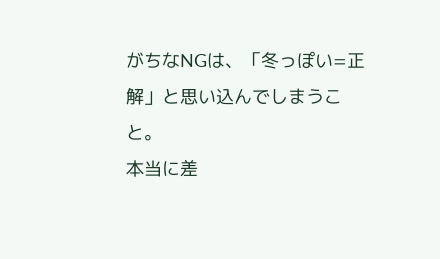がちなNGは、「冬っぽい=正解」と思い込んでしまうこと。
本当に差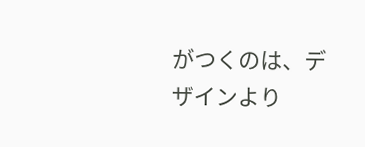がつくのは、デザインより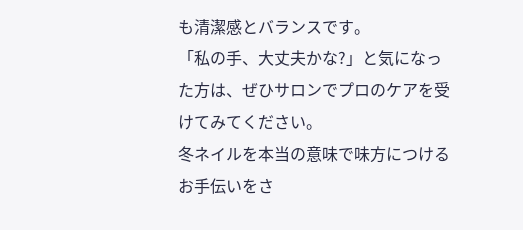も清潔感とバランスです。
「私の手、大丈夫かな?」と気になった方は、ぜひサロンでプロのケアを受けてみてください。
冬ネイルを本当の意味で味方につけるお手伝いをさ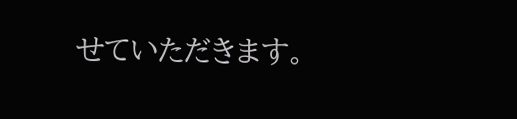せていただきます。